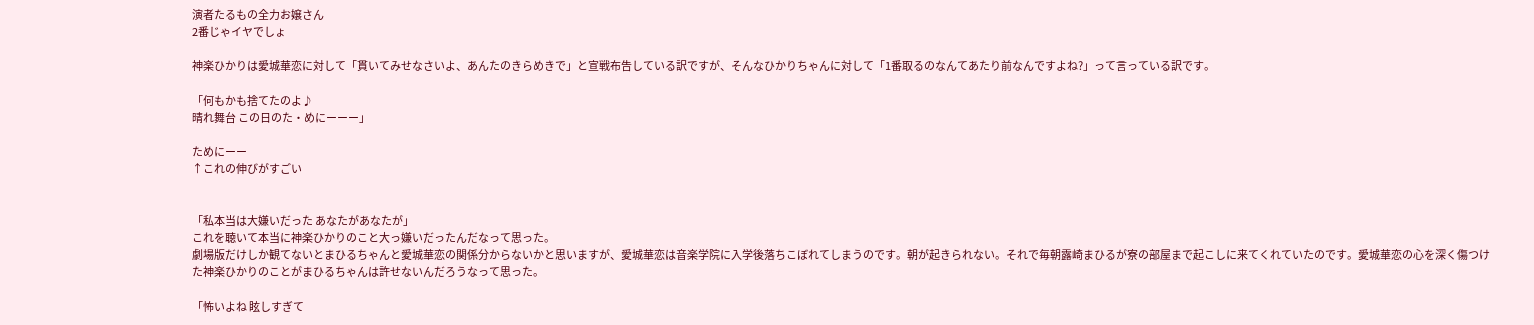演者たるもの全力お嬢さん
2番じゃイヤでしょ

神楽ひかりは愛城華恋に対して「貫いてみせなさいよ、あんたのきらめきで」と宣戦布告している訳ですが、そんなひかりちゃんに対して「1番取るのなんてあたり前なんですよね?」って言っている訳です。

「何もかも捨てたのよ♪
晴れ舞台 この日のた・めにーーー」

ためにーー
↑これの伸びがすごい


「私本当は大嫌いだった あなたがあなたが」
これを聴いて本当に神楽ひかりのこと大っ嫌いだったんだなって思った。
劇場版だけしか観てないとまひるちゃんと愛城華恋の関係分からないかと思いますが、愛城華恋は音楽学院に入学後落ちこぼれてしまうのです。朝が起きられない。それで毎朝露崎まひるが寮の部屋まで起こしに来てくれていたのです。愛城華恋の心を深く傷つけた神楽ひかりのことがまひるちゃんは許せないんだろうなって思った。

「怖いよね 眩しすぎて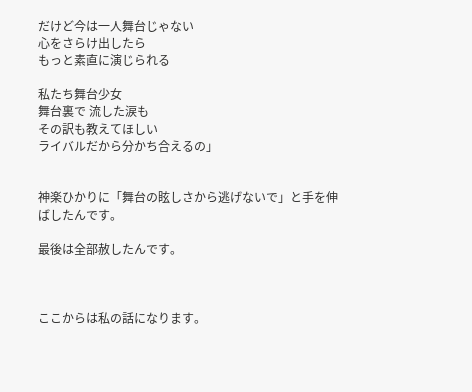だけど今は一人舞台じゃない
心をさらけ出したら
もっと素直に演じられる

私たち舞台少女
舞台裏で 流した涙も
その訳も教えてほしい
ライバルだから分かち合えるの」


神楽ひかりに「舞台の眩しさから逃げないで」と手を伸ばしたんです。

最後は全部赦したんです。



ここからは私の話になります。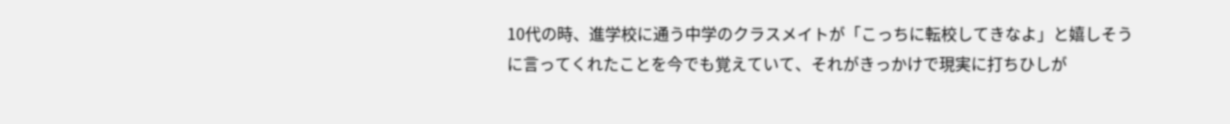10代の時、進学校に通う中学のクラスメイトが「こっちに転校してきなよ」と嬉しそうに言ってくれたことを今でも覚えていて、それがきっかけで現実に打ちひしが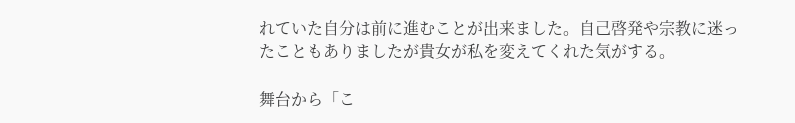れていた自分は前に進むことが出来ました。自己啓発や宗教に迷ったこともありましたが貴女が私を変えてくれた気がする。

舞台から「こ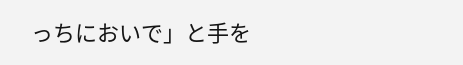っちにおいで」と手を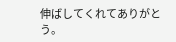伸ばしてくれてありがとう。